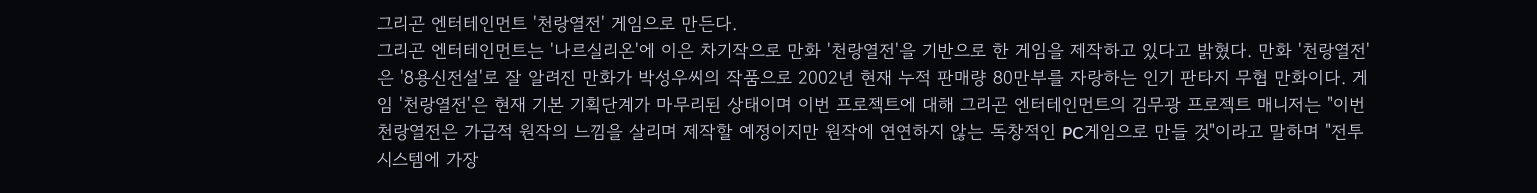그리곤 엔터테인먼트 '천랑열전' 게임으로 만든다.
그리곤 엔터테인먼트는 '나르실리온'에 이은 차기작으로 만화 '천랑열전'을 기반으로 한 게임을 제작하고 있다고 밝혔다. 만화 '천랑열전'은 '8용신전설'로 잘 알려진 만화가 박성우씨의 작품으로 2002년 현재 누적 판매량 80만부를 자랑하는 인기 판타지 무협 만화이다. 게임 '천랑열전'은 현재 기본 기획단계가 마무리된 상태이며 이번 프로젝트에 대해 그리곤 엔터테인먼트의 김무광 프로젝트 매니저는 "이번 천랑열전은 가급적 원작의 느낌을 살리며 제작할 예정이지만 원작에 연연하지 않는 독창적인 PC게임으로 만들 것"이라고 말하며 "전투시스템에 가장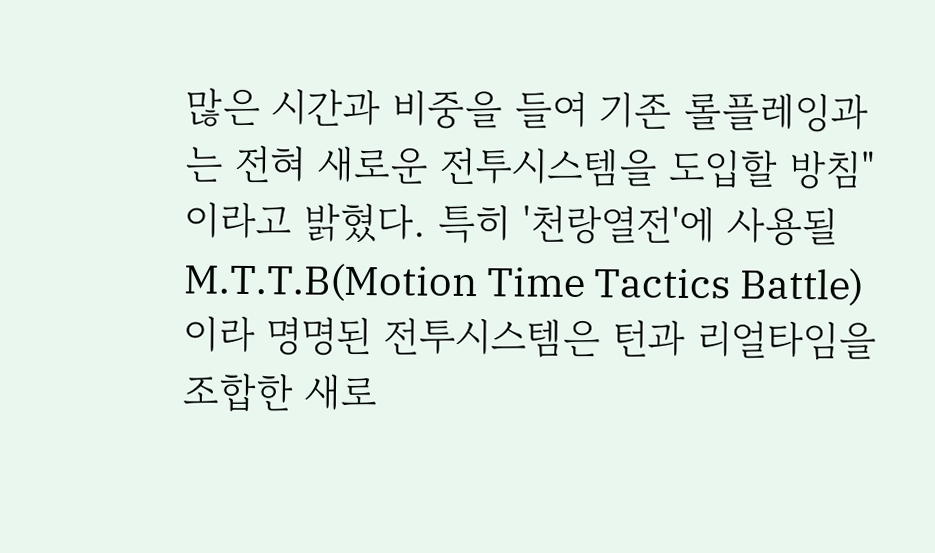많은 시간과 비중을 들여 기존 롤플레잉과는 전혀 새로운 전투시스템을 도입할 방침"이라고 밝혔다. 특히 '천랑열전'에 사용될 M.T.T.B(Motion Time Tactics Battle)이라 명명된 전투시스템은 턴과 리얼타임을 조합한 새로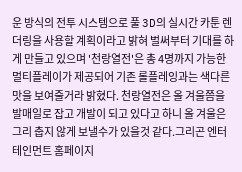운 방식의 전투 시스템으로 풀 3D의 실시간 카툰 렌더링을 사용할 계획이라고 밝혀 벌써부터 기대를 하게 만들고 있으며 '천랑열전'은 총 4명까지 가능한 멀티플레이가 제공되어 기존 롤플레잉과는 색다른 맛을 보여줄거라 밝혔다. 천랑열전은 올 겨울쯤을 발매일로 잡고 개발이 되고 있다고 하니 올 겨울은 그리 춥지 않게 보낼수가 있을것 같다.그리곤 엔터테인먼트 홈페이지